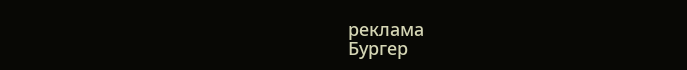реклама
Бургер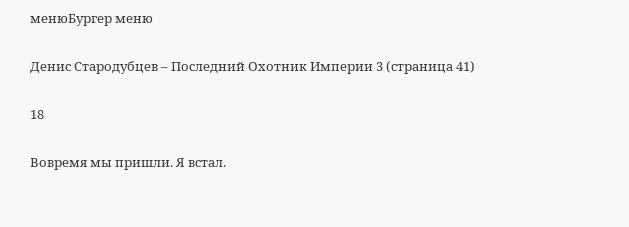менюБургер меню

Денис Стародубцев – Последний Охотник Империи 3 (страница 41)

18

Вовремя мы пришли. Я встал.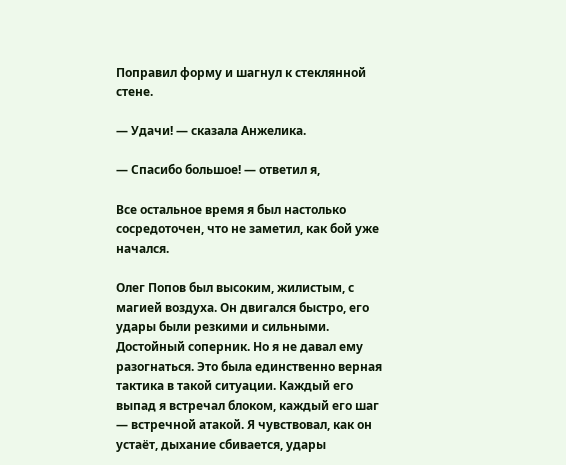Поправил форму и шагнул к стеклянной стене.

— Удачи! — сказала Анжелика.

— Спасибо большое! — ответил я,

Все остальное время я был настолько сосредоточен, что не заметил, как бой уже начался.

Олег Попов был высоким, жилистым, с магией воздуха. Он двигался быстро, его удары были резкими и сильными. Достойный соперник. Но я не давал ему разогнаться. Это была единственно верная тактика в такой ситуации. Каждый его выпад я встречал блоком, каждый его шаг — встречной атакой. Я чувствовал, как он устаёт, дыхание сбивается, удары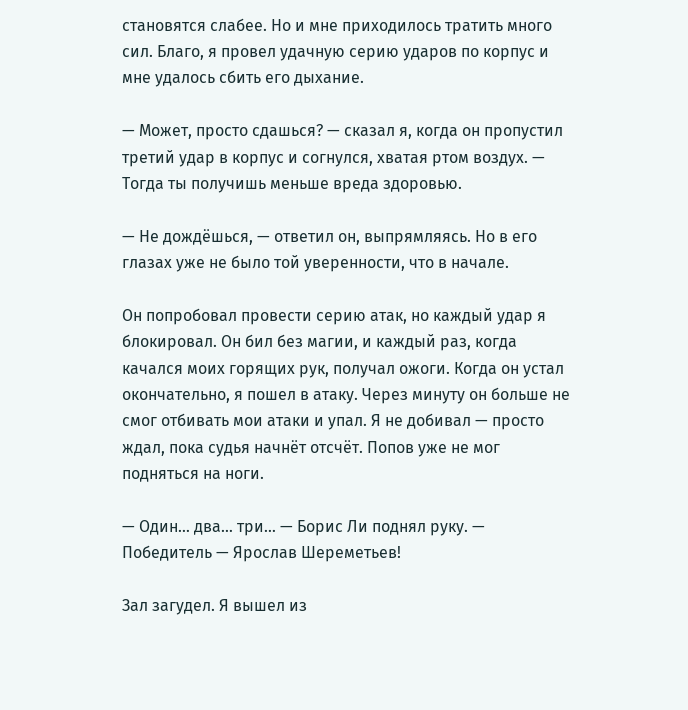становятся слабее. Но и мне приходилось тратить много сил. Благо, я провел удачную серию ударов по корпус и мне удалось сбить его дыхание.

— Может, просто сдашься? — сказал я, когда он пропустил третий удар в корпус и согнулся, хватая ртом воздух. — Тогда ты получишь меньше вреда здоровью.

— Не дождёшься, — ответил он, выпрямляясь. Но в его глазах уже не было той уверенности, что в начале.

Он попробовал провести серию атак, но каждый удар я блокировал. Он бил без магии, и каждый раз, когда качался моих горящих рук, получал ожоги. Когда он устал окончательно, я пошел в атаку. Через минуту он больше не смог отбивать мои атаки и упал. Я не добивал — просто ждал, пока судья начнёт отсчёт. Попов уже не мог подняться на ноги.

— Один… два… три… — Борис Ли поднял руку. — Победитель — Ярослав Шереметьев!

Зал загудел. Я вышел из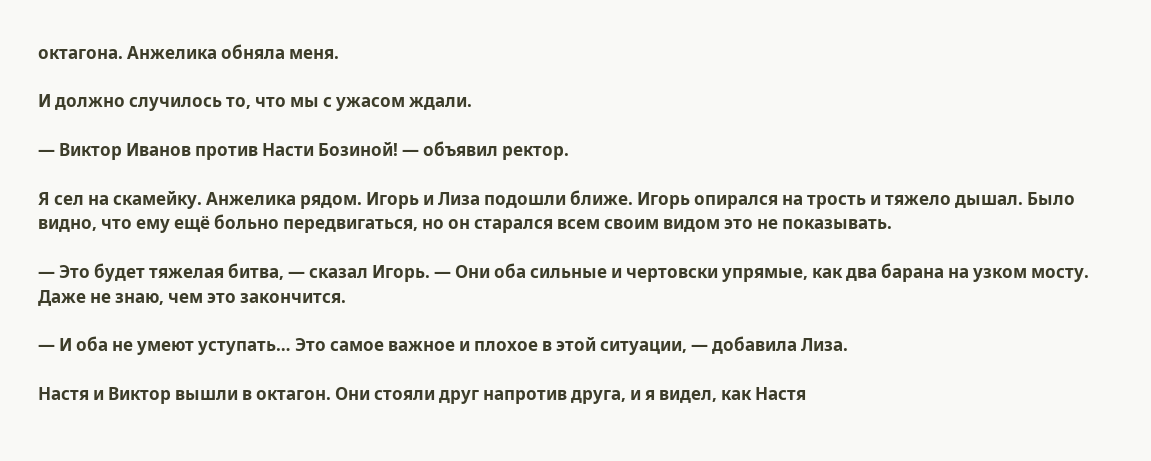октагона. Анжелика обняла меня.

И должно случилось то, что мы с ужасом ждали.

— Виктор Иванов против Насти Бозиной! — объявил ректор.

Я сел на скамейку. Анжелика рядом. Игорь и Лиза подошли ближе. Игорь опирался на трость и тяжело дышал. Было видно, что ему ещё больно передвигаться, но он старался всем своим видом это не показывать.

— Это будет тяжелая битва, — сказал Игорь. — Они оба сильные и чертовски упрямые, как два барана на узком мосту. Даже не знаю, чем это закончится.

— И оба не умеют уступать… Это самое важное и плохое в этой ситуации, — добавила Лиза.

Настя и Виктор вышли в октагон. Они стояли друг напротив друга, и я видел, как Настя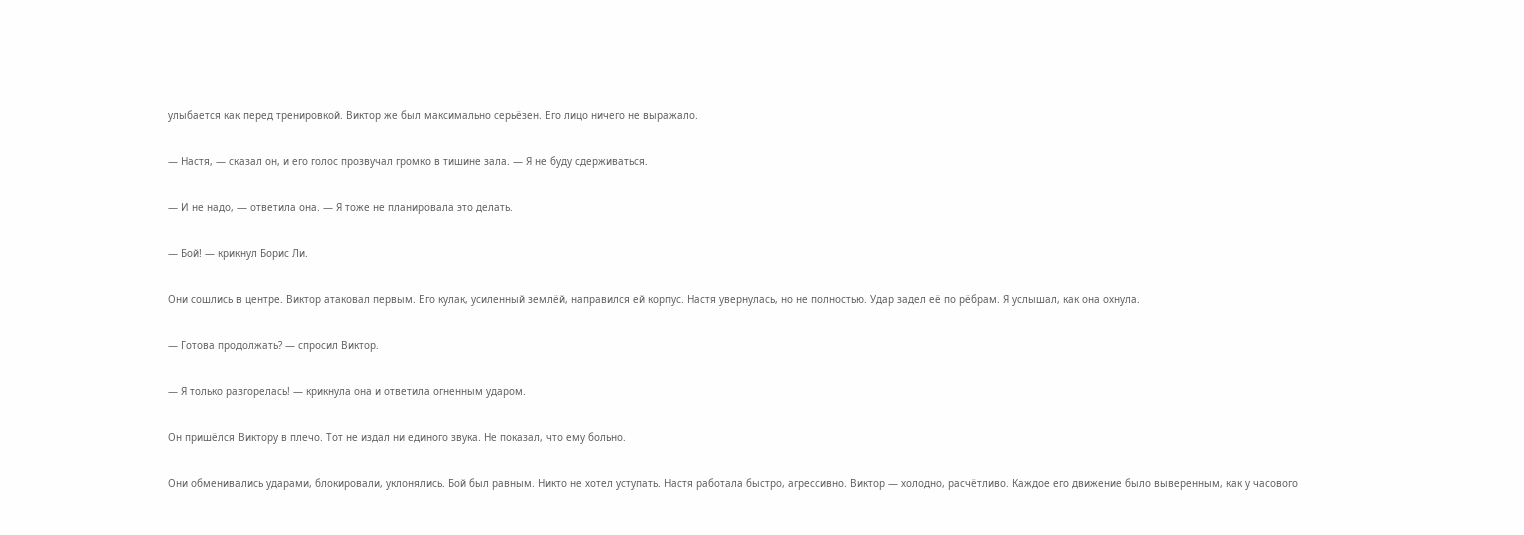улыбается как перед тренировкой. Виктор же был максимально серьёзен. Его лицо ничего не выражало.

— Настя, — сказал он, и его голос прозвучал громко в тишине зала. — Я не буду сдерживаться.

— И не надо, — ответила она. — Я тоже не планировала это делать.

— Бой! — крикнул Борис Ли.

Они сошлись в центре. Виктор атаковал первым. Его кулак, усиленный землёй, направился ей корпус. Настя увернулась, но не полностью. Удар задел её по рёбрам. Я услышал, как она охнула.

— Готова продолжать? — спросил Виктор.

— Я только разгорелась! — крикнула она и ответила огненным ударом.

Он пришёлся Виктору в плечо. Тот не издал ни единого звука. Не показал, что ему больно.

Они обменивались ударами, блокировали, уклонялись. Бой был равным. Никто не хотел уступать. Настя работала быстро, агрессивно. Виктор — холодно, расчётливо. Каждое его движение было выверенным, как у часового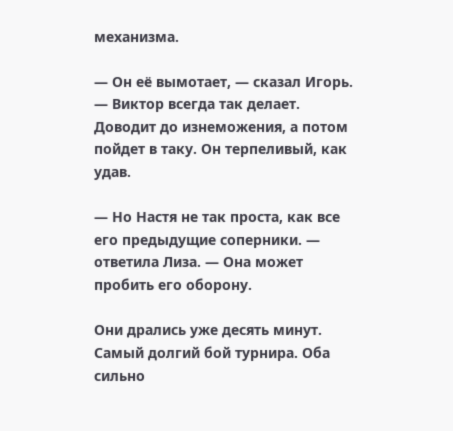механизма.

— Он её вымотает, — сказал Игорь. — Виктор всегда так делает. Доводит до изнеможения, а потом пойдет в таку. Он терпеливый, как удав.

— Но Настя не так проста, как все его предыдущие соперники. — ответила Лиза. — Она может пробить его оборону.

Они дрались уже десять минут. Самый долгий бой турнира. Оба сильно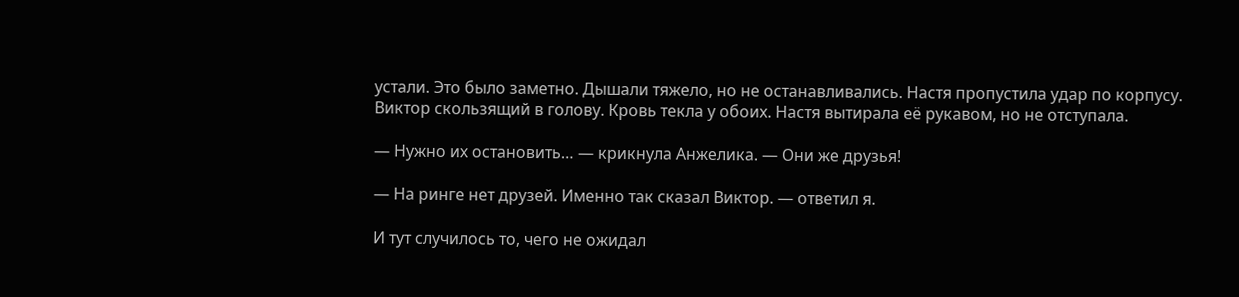устали. Это было заметно. Дышали тяжело, но не останавливались. Настя пропустила удар по корпусу. Виктор скользящий в голову. Кровь текла у обоих. Настя вытирала её рукавом, но не отступала.

— Нужно их остановить… — крикнула Анжелика. — Они же друзья!

— На ринге нет друзей. Именно так сказал Виктор. — ответил я.

И тут случилось то, чего не ожидал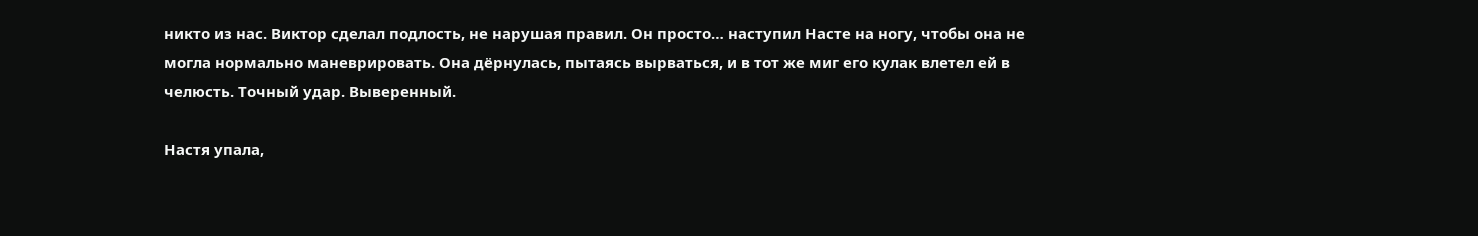никто из нас. Виктор сделал подлость, не нарушая правил. Он просто… наступил Насте на ногу, чтобы она не могла нормально маневрировать. Она дёрнулась, пытаясь вырваться, и в тот же миг его кулак влетел ей в челюсть. Точный удар. Выверенный.

Настя упала,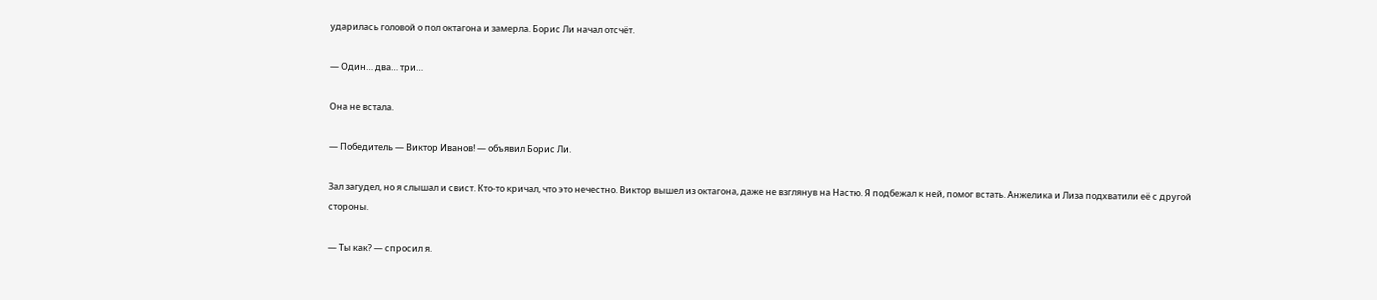ударилась головой о пол октагона и замерла. Борис Ли начал отсчёт.

— Один… два… три…

Она не встала.

— Победитель — Виктор Иванов! — объявил Борис Ли.

Зал загудел, но я слышал и свист. Кто-то кричал, что это нечестно. Виктор вышел из октагона, даже не взглянув на Настю. Я подбежал к ней, помог встать. Анжелика и Лиза подхватили её с другой стороны.

— Ты как? — спросил я.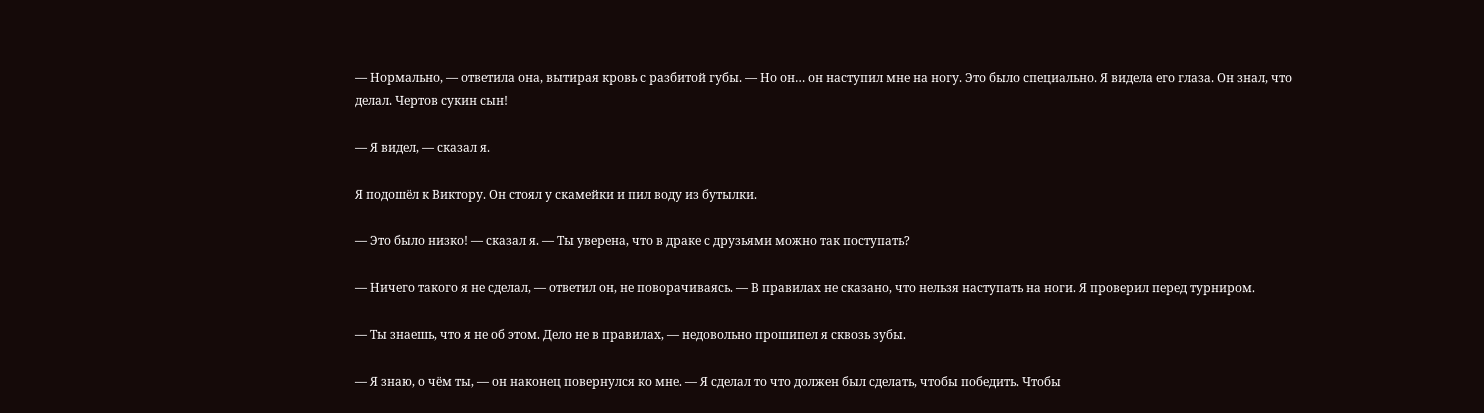— Нормально, — ответила она, вытирая кровь с разбитой губы. — Но он… он наступил мне на ногу. Это было специально. Я видела его глаза. Он знал, что делал. Чертов сукин сын!

— Я видел, — сказал я.

Я подошёл к Виктору. Он стоял у скамейки и пил воду из бутылки.

— Это было низко! — сказал я. — Ты уверена, что в драке с друзьями можно так поступать?

— Ничего такого я не сделал, — ответил он, не поворачиваясь. — В правилах не сказано, что нельзя наступать на ноги. Я проверил перед турниром.

— Ты знаешь, что я не об этом. Дело не в правилах, — недовольно прошипел я сквозь зубы.

— Я знаю, о чём ты, — он наконец повернулся ко мне. — Я сделал то что должен был сделать, чтобы победить. Чтобы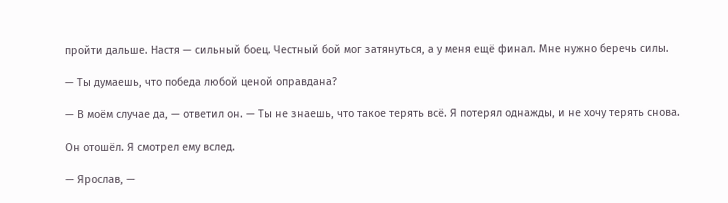пройти дальше. Настя — сильный боец. Честный бой мог затянуться, а у меня ещё финал. Мне нужно беречь силы.

— Ты думаешь, что победа любой ценой оправдана?

— В моём случае да, — ответил он. — Ты не знаешь, что такое терять всё. Я потерял однажды, и не хочу терять снова.

Он отошёл. Я смотрел ему вслед.

— Ярослав, —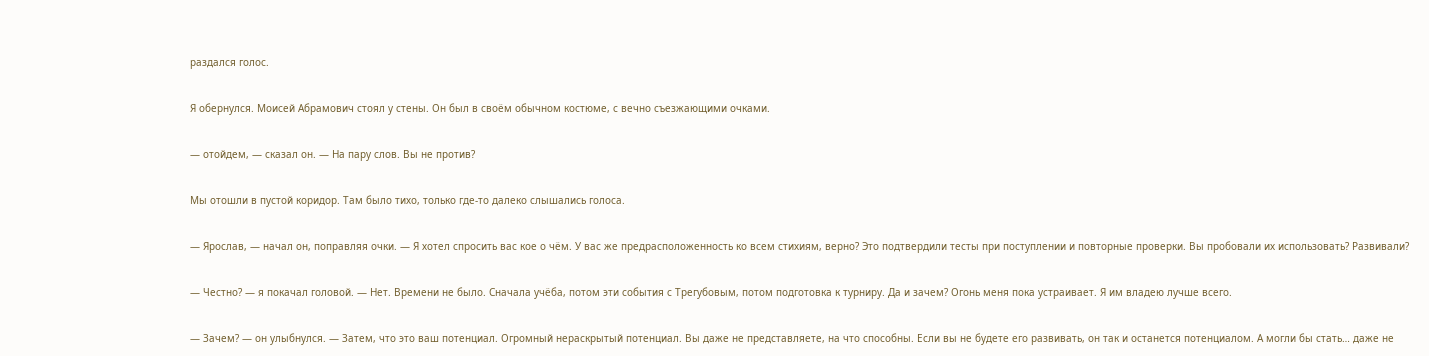раздался голос.

Я обернулся. Моисей Абрамович стоял у стены. Он был в своём обычном костюме, с вечно съезжающими очками.

— отойдем, — сказал он. — На пару слов. Вы не против?

Мы отошли в пустой коридор. Там было тихо, только где-то далеко слышались голоса.

— Ярослав, — начал он, поправляя очки. — Я хотел спросить вас кое о чём. У вас же предрасположенность ко всем стихиям, верно? Это подтвердили тесты при поступлении и повторные проверки. Вы пробовали их использовать? Развивали?

— Честно? — я покачал головой. — Нет. Времени не было. Сначала учёба, потом эти события с Трегубовым, потом подготовка к турниру. Да и зачем? Огонь меня пока устраивает. Я им владею лучше всего.

— Зачем? — он улыбнулся. — Затем, что это ваш потенциал. Огромный нераскрытый потенциал. Вы даже не представляете, на что способны. Если вы не будете его развивать, он так и останется потенциалом. А могли бы стать… даже не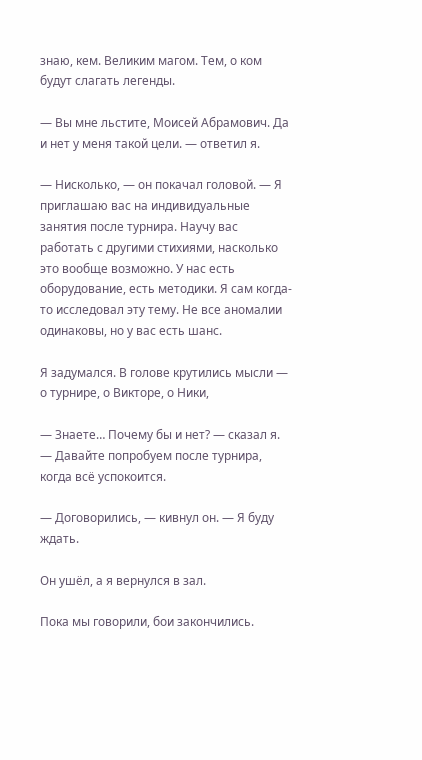знаю, кем. Великим магом. Тем, о ком будут слагать легенды.

— Вы мне льстите, Моисей Абрамович. Да и нет у меня такой цели. — ответил я.

— Нисколько, — он покачал головой. — Я приглашаю вас на индивидуальные занятия после турнира. Научу вас работать с другими стихиями, насколько это вообще возможно. У нас есть оборудование, есть методики. Я сам когда-то исследовал эту тему. Не все аномалии одинаковы, но у вас есть шанс.

Я задумался. В голове крутились мысли — о турнире, о Викторе, о Ники,

— Знаете… Почему бы и нет? — сказал я. — Давайте попробуем после турнира, когда всё успокоится.

— Договорились, — кивнул он. — Я буду ждать.

Он ушёл, а я вернулся в зал.

Пока мы говорили, бои закончились.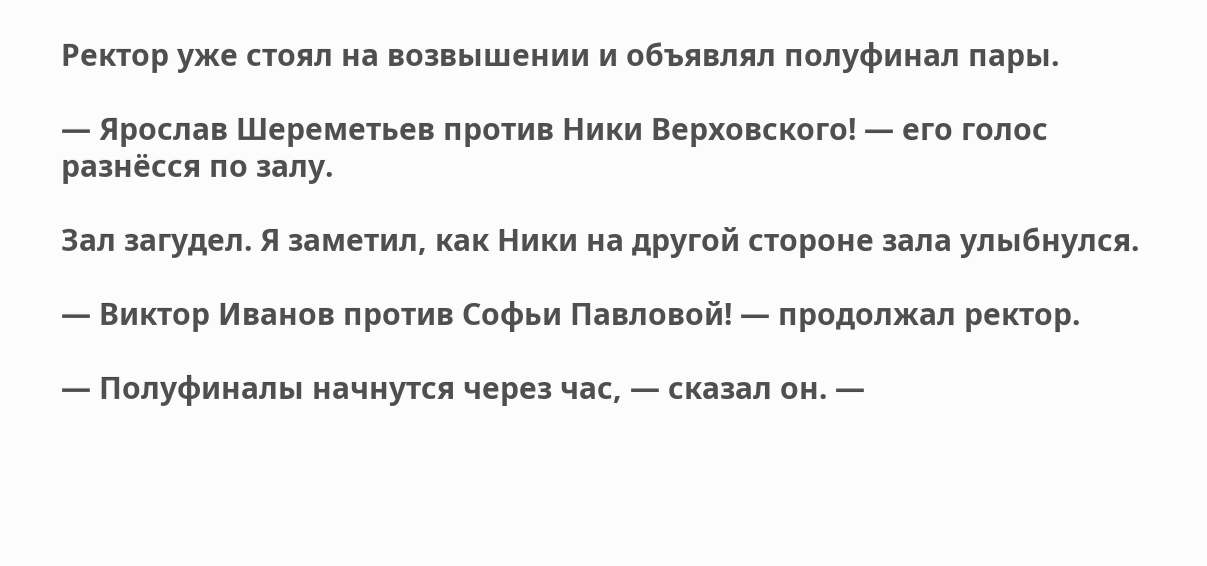Ректор уже стоял на возвышении и объявлял полуфинал пары.

— Ярослав Шереметьев против Ники Верховского! — его голос разнёсся по залу.

Зал загудел. Я заметил, как Ники на другой стороне зала улыбнулся.

— Виктор Иванов против Софьи Павловой! — продолжал ректор.

— Полуфиналы начнутся через час, — сказал он. —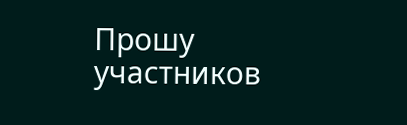Прошу участников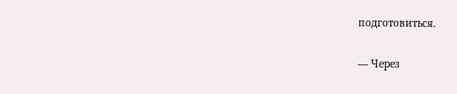подготовиться.

— Через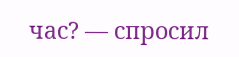час? — спросил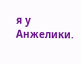я у Анжелики.